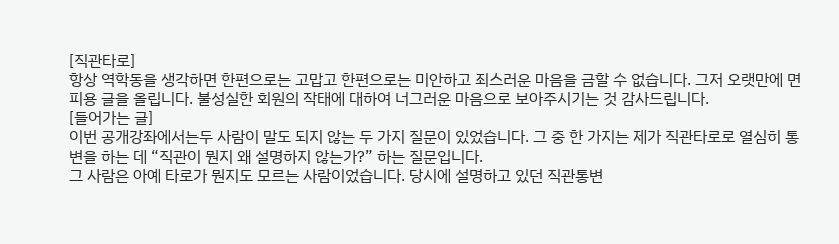[직관타로]
항상 역학동을 생각하면 한편으로는 고맙고 한편으로는 미안하고 죄스러운 마음을 금할 수 없습니다. 그저 오랫만에 면피용 글을 올립니다. 불성실한 회원의 작태에 대하여 너그러운 마음으로 보아주시기는 것 감사드립니다.
[들어가는 글]
이번 공개강좌에서는두 사람이 말도 되지 않는 두 가지 질문이 있었습니다. 그 중 한 가지는 제가 직관타로로 열심히 통변을 하는 데 “직관이 뭔지 왜 설명하지 않는가?” 하는 질문입니다.
그 사람은 아예 타로가 뭔지도 모르는 사람이었습니다. 당시에 설명하고 있던 직관통변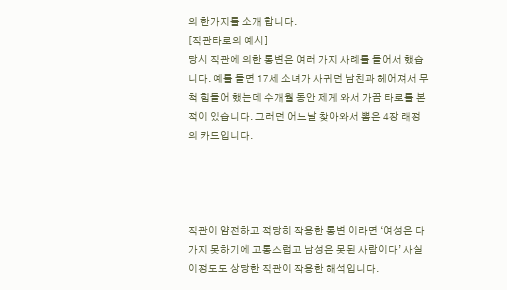의 한가지를 소개 합니다.
[직관타로의 예시]
당시 직관에 의한 통변은 여러 가지 사례를 들어서 했습니다. 예를 들면 17세 소녀가 사귀던 남친과 헤어져서 무척 힘들어 했는데 수개월 동안 제게 와서 가끔 타로를 본적이 있습니다. 그러던 어느날 찾아와서 뽑은 4장 래정의 카드입니다.




직관이 얌전하고 적당히 작용한 통변 이라면 ‘여성은 다가지 못하기에 고통스럽고 남성은 못된 사람이다’ 사실 이정도도 상당한 직관이 작용한 해석입니다.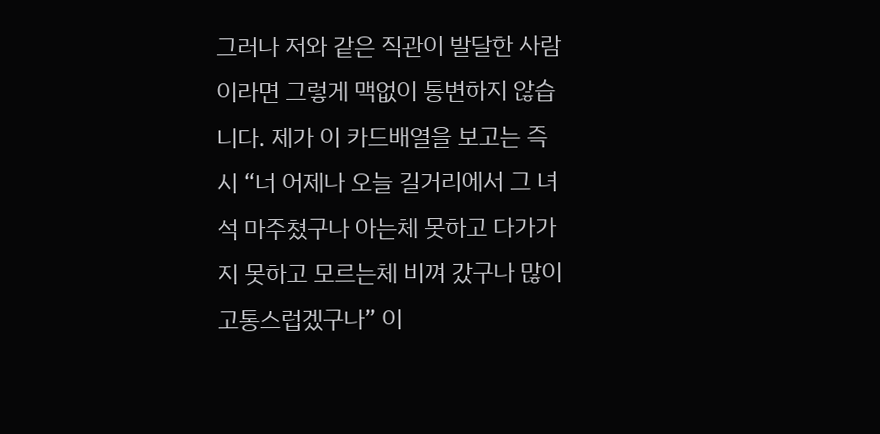그러나 저와 같은 직관이 발달한 사람이라면 그렇게 맥없이 통변하지 않습니다. 제가 이 카드배열을 보고는 즉시 “너 어제나 오늘 길거리에서 그 녀석 마주쳤구나 아는체 못하고 다가가지 못하고 모르는체 비껴 갔구나 많이 고통스럽겠구나” 이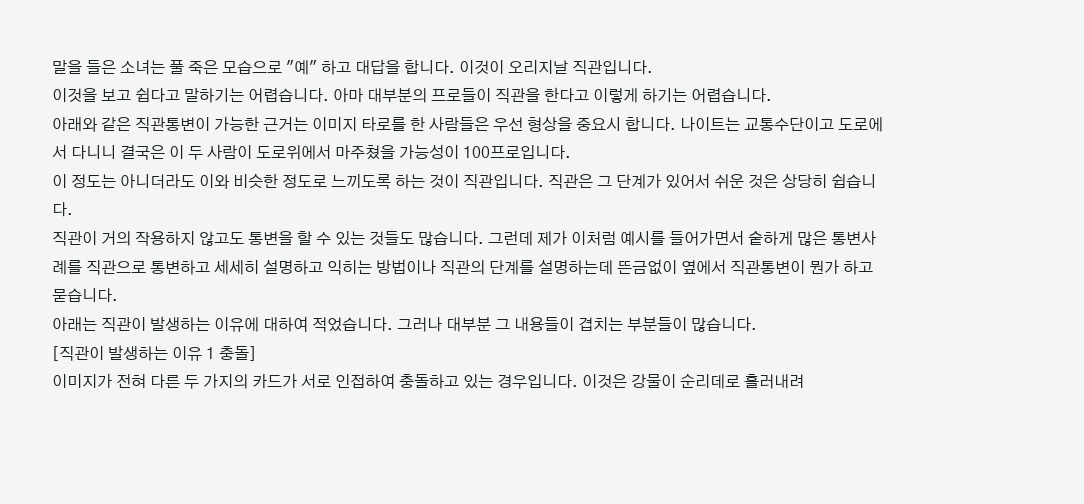말을 들은 소녀는 풀 죽은 모습으로 "예" 하고 대답을 합니다. 이것이 오리지날 직관입니다.
이것을 보고 쉽다고 말하기는 어렵습니다. 아마 대부분의 프로들이 직관을 한다고 이렇게 하기는 어렵습니다.
아래와 같은 직관통변이 가능한 근거는 이미지 타로를 한 사람들은 우선 형상을 중요시 합니다. 나이트는 교통수단이고 도로에서 다니니 결국은 이 두 사람이 도로위에서 마주쳤을 가능성이 100프로입니다.
이 정도는 아니더라도 이와 비슷한 정도로 느끼도록 하는 것이 직관입니다. 직관은 그 단계가 있어서 쉬운 것은 상당히 쉽습니다.
직관이 거의 작용하지 않고도 통변을 할 수 있는 것들도 많습니다. 그런데 제가 이처럼 예시를 들어가면서 숱하게 많은 통변사례를 직관으로 통변하고 세세히 설명하고 익히는 방법이나 직관의 단계를 설명하는데 뜬금없이 옆에서 직관통변이 뭔가 하고 묻습니다.
아래는 직관이 발생하는 이유에 대하여 적었습니다. 그러나 대부분 그 내용들이 겹치는 부분들이 많습니다.
[직관이 발생하는 이유 1 충돌]
이미지가 전혀 다른 두 가지의 카드가 서로 인접하여 충돌하고 있는 경우입니다. 이것은 강물이 순리데로 흘러내려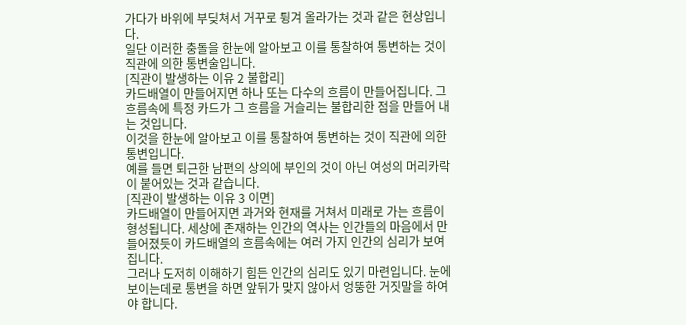가다가 바위에 부딪쳐서 거꾸로 튕겨 올라가는 것과 같은 현상입니다.
일단 이러한 충돌을 한눈에 알아보고 이를 통찰하여 통변하는 것이 직관에 의한 통변술입니다.
[직관이 발생하는 이유 2 불합리]
카드배열이 만들어지면 하나 또는 다수의 흐름이 만들어집니다. 그 흐름속에 특정 카드가 그 흐름을 거슬리는 불합리한 점을 만들어 내는 것입니다.
이것을 한눈에 알아보고 이를 통찰하여 통변하는 것이 직관에 의한 통변입니다.
예를 들면 퇴근한 남편의 상의에 부인의 것이 아닌 여성의 머리카락이 붙어있는 것과 같습니다.
[직관이 발생하는 이유 3 이면]
카드배열이 만들어지면 과거와 현재를 거쳐서 미래로 가는 흐름이 형성됩니다. 세상에 존재하는 인간의 역사는 인간들의 마음에서 만들어졌듯이 카드배열의 흐름속에는 여러 가지 인간의 심리가 보여집니다.
그러나 도저히 이해하기 힘든 인간의 심리도 있기 마련입니다. 눈에 보이는데로 통변을 하면 앞뒤가 맞지 않아서 엉뚱한 거짓말을 하여야 합니다.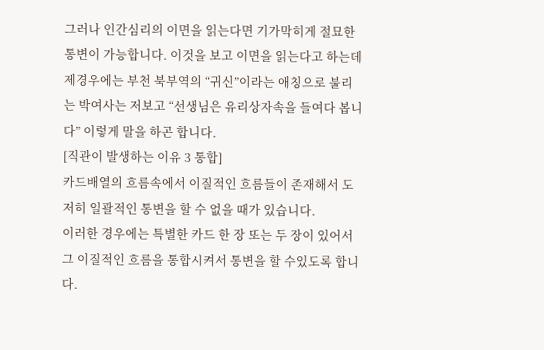그러나 인간심리의 이면을 읽는다면 기가막히게 절묘한 통변이 가능합니다. 이것을 보고 이면을 읽는다고 하는데 제경우에는 부천 북부역의 “귀신”이라는 애칭으로 불리는 박여사는 저보고 “선생님은 유리상자속을 들여다 봅니다” 이렇게 말을 하곤 합니다.
[직관이 발생하는 이유 3 통합]
카드배열의 흐름속에서 이질적인 흐름들이 존재해서 도저히 일괄적인 통변을 할 수 없을 때가 있습니다.
이러한 경우에는 특별한 카드 한 장 또는 두 장이 있어서 그 이질적인 흐름을 통합시켜서 통변을 할 수있도록 합니다.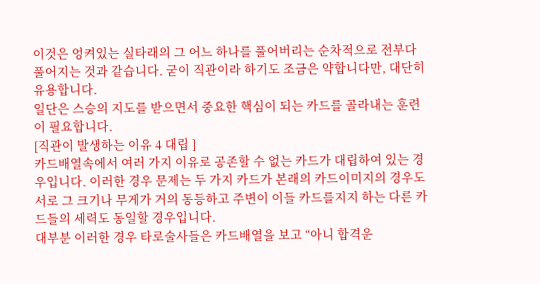이것은 엉켜있는 실타래의 그 어느 하나를 풀어버리는 순차적으로 전부다 풀어지는 것과 같습니다. 굳이 직관이라 하기도 조금은 약합니다만, 대단히 유용합니다.
일단은 스승의 지도를 받으면서 중요한 핵심이 되는 카드를 골라내는 훈련이 필요합니다.
[직관이 발생하는 이유 4 대립 ]
카드배열속에서 여러 가지 이유로 공존할 수 없는 카드가 대립하여 있는 경우입니다. 이러한 경우 문제는 두 가지 카드가 본래의 카드이미지의 경우도 서로 그 크기나 무게가 거의 동등하고 주변이 이들 카드를지지 하는 다른 카드들의 세력도 동일할 경우입니다.
대부분 이러한 경우 타로술사들은 카드배열을 보고 “아니 합격운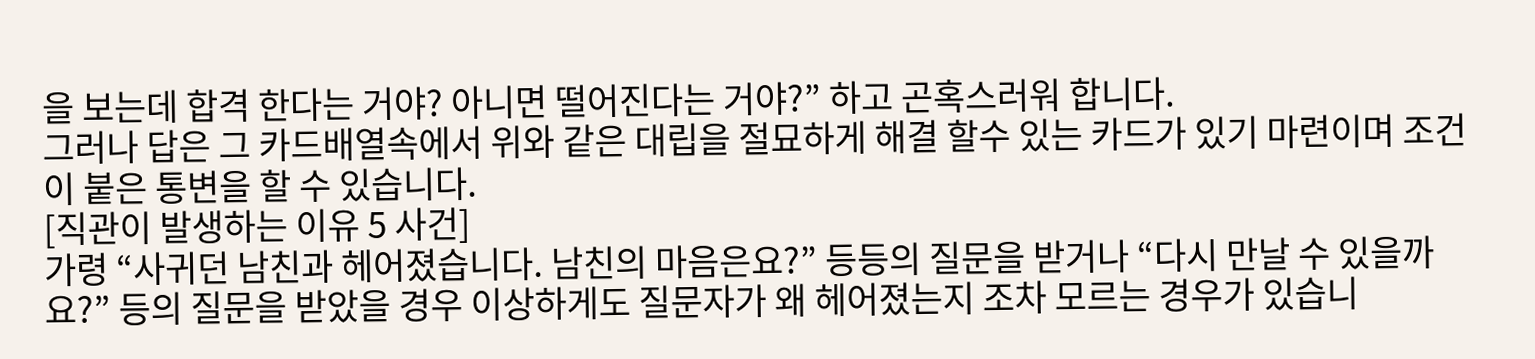을 보는데 합격 한다는 거야? 아니면 떨어진다는 거야?” 하고 곤혹스러워 합니다.
그러나 답은 그 카드배열속에서 위와 같은 대립을 절묘하게 해결 할수 있는 카드가 있기 마련이며 조건이 붙은 통변을 할 수 있습니다.
[직관이 발생하는 이유 5 사건]
가령 “사귀던 남친과 헤어졌습니다. 남친의 마음은요?” 등등의 질문을 받거나 “다시 만날 수 있을까요?” 등의 질문을 받았을 경우 이상하게도 질문자가 왜 헤어졌는지 조차 모르는 경우가 있습니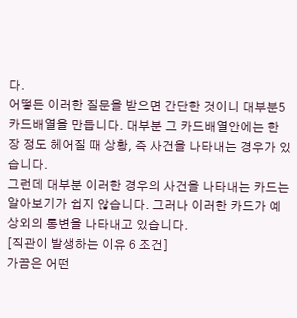다.
어떻든 이러한 질문을 받으면 간단한 것이니 대부분5 카드배열을 만듭니다. 대부분 그 카드배열안에는 한 장 정도 헤어질 때 상황, 즉 사건을 나타내는 경우가 있습니다.
그런데 대부분 이러한 경우의 사건을 나타내는 카드는 알아보기가 쉽지 않습니다. 그러나 이러한 카드가 예상외의 통변을 나타내고 있습니다.
[직관이 발생하는 이유 6 조건]
가끔은 어떤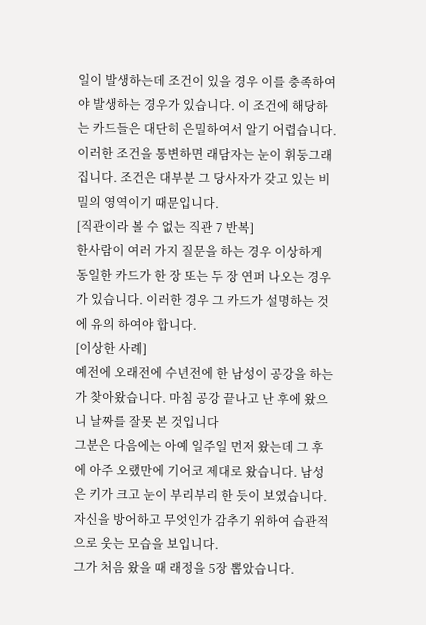일이 발생하는데 조건이 있을 경우 이를 충족하여야 발생하는 경우가 있습니다. 이 조건에 해당하는 카드들은 대단히 은밀하여서 알기 어렵습니다.
이러한 조건을 통변하면 래담자는 눈이 휘둥그래집니다. 조건은 대부분 그 당사자가 갖고 있는 비밀의 영역이기 때문입니다.
[직관이라 볼 수 없는 직관 7 반복]
한사람이 여러 가지 질문을 하는 경우 이상하게 동일한 카드가 한 장 또는 두 장 연퍼 나오는 경우가 있습니다. 이러한 경우 그 카드가 설명하는 것에 유의 하여야 합니다.
[이상한 사례]
예전에 오래전에 수년전에 한 남성이 공강을 하는가 찾아왔습니다. 마침 공강 끝나고 난 후에 왔으니 날짜를 잘못 본 것입니다
그분은 다음에는 아예 일주일 먼저 왔는데 그 후에 아주 오랬만에 기어코 제대로 왔습니다. 남성은 키가 크고 눈이 부리부리 한 듯이 보였습니다. 자신을 방어하고 무엇인가 감추기 위하여 습관적으로 웃는 모습을 보입니다.
그가 처음 왔을 때 래정을 5장 뽑았습니다.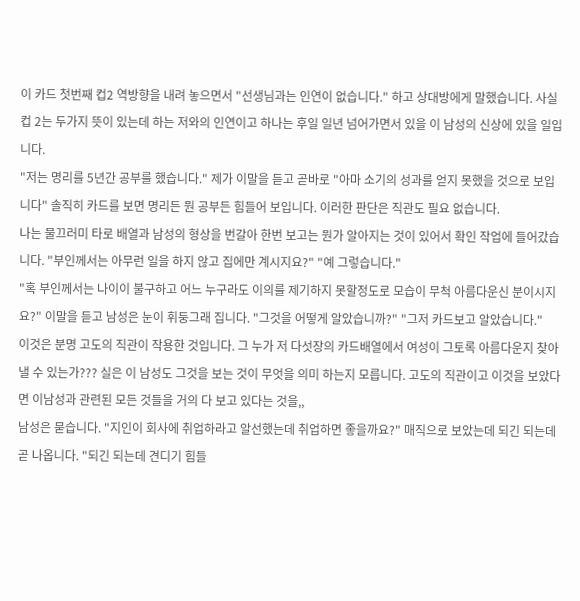이 카드 첫번째 컵2 역방향을 내려 놓으면서 "선생님과는 인연이 없습니다." 하고 상대방에게 말했습니다. 사실 컵 2는 두가지 뜻이 있는데 하는 저와의 인연이고 하나는 후일 일년 넘어가면서 있을 이 남성의 신상에 있을 일입니다.
"저는 명리를 5년간 공부를 했습니다." 제가 이말을 듣고 곧바로 "아마 소기의 성과를 얻지 못했을 것으로 보입니다" 솔직히 카드를 보면 명리든 뭔 공부든 힘들어 보입니다. 이러한 판단은 직관도 필요 없습니다.
나는 물끄러미 타로 배열과 남성의 형상을 번갈아 한번 보고는 뭔가 알아지는 것이 있어서 확인 작업에 들어갔습니다. "부인께서는 아무런 일을 하지 않고 집에만 계시지요?" "예 그렇습니다."
"혹 부인께서는 나이이 불구하고 어느 누구라도 이의를 제기하지 못할정도로 모습이 무척 아름다운신 분이시지요?" 이말을 듣고 남성은 눈이 휘둥그래 집니다. "그것을 어떻게 알았습니까?" "그저 카드보고 알았습니다."
이것은 분명 고도의 직관이 작용한 것입니다. 그 누가 저 다섯장의 카드배열에서 여성이 그토록 아름다운지 찾아낼 수 있는가??? 실은 이 남성도 그것을 보는 것이 무엇을 의미 하는지 모릅니다. 고도의 직관이고 이것을 보았다면 이남성과 관련된 모든 것들을 거의 다 보고 있다는 것을,,
남성은 묻습니다. "지인이 회사에 취업하라고 알선했는데 취업하면 좋을까요?" 매직으로 보았는데 되긴 되는데 곧 나옵니다. "되긴 되는데 견디기 힘들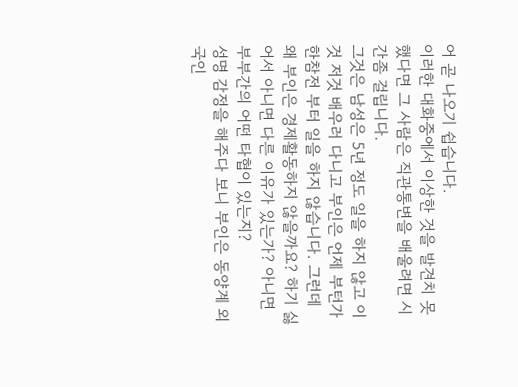어 곧 나오기 쉽습니다.
이러한 대화중에서 이상한 것을 발견치 못했다면 그 사람은 직관통변을 배울려면 시간좀 걸립니다.
그것은 남성은 5년 정도 일을 하지 않고 이것 저것 배우러 다니고 부인은 언제 부턴가 한참전 부터 일을 하지 않습니다. 그런데 왜 부인은 경제활동하지 않을까요? 하기 싫어서 아니면 다른 이유가 있는가? 아니면 부부간의 어떤 타협이 있는지?
성명 감정을 해주다 보니 부인은 동양계 외국인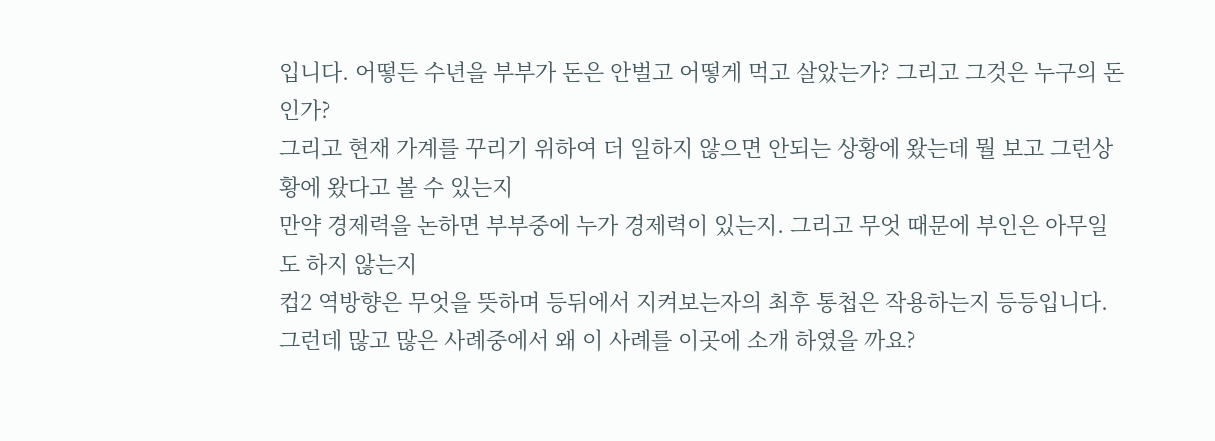입니다. 어떻든 수년을 부부가 돈은 안벌고 어떻게 먹고 살았는가? 그리고 그것은 누구의 돈인가?
그리고 현재 가계를 꾸리기 위하여 더 일하지 않으면 안되는 상황에 왔는데 뭘 보고 그런상황에 왔다고 볼 수 있는지
만약 경제력을 논하면 부부중에 누가 경제력이 있는지. 그리고 무엇 때문에 부인은 아무일도 하지 않는지
컵2 역방향은 무엇을 뜻하며 등뒤에서 지켜보는자의 최후 통첩은 작용하는지 등등입니다.
그런데 많고 많은 사례중에서 왜 이 사례를 이곳에 소개 하였을 까요?